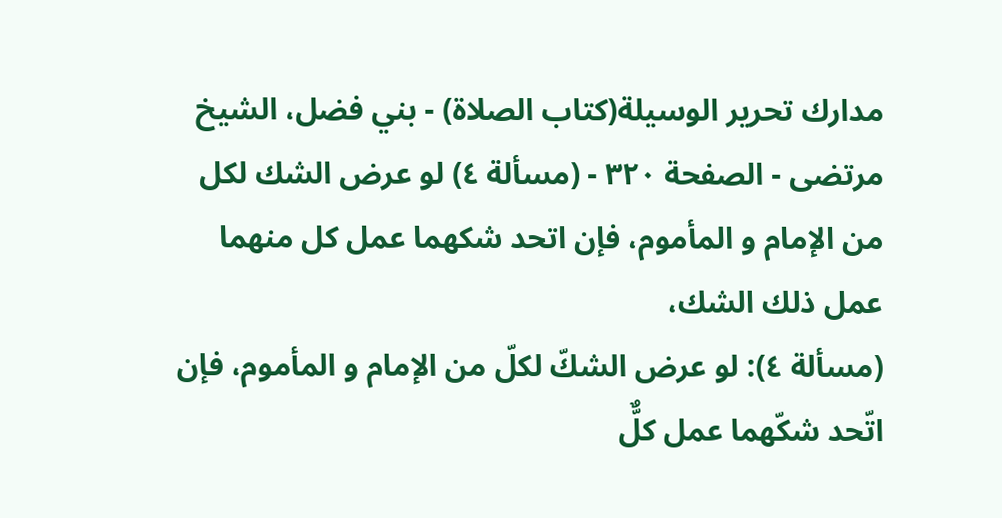مدارك تحرير الوسيلة(كتاب الصلاة) - بني فضل، الشيخ مرتضى - الصفحة ٣٢٠ - (مسألة ٤) لو عرض الشك لكل من الإمام و المأموم، فإن اتحد شكهما عمل كل منهما عمل ذلك الشك،
(مسألة ٤): لو عرض الشكّ لكلّ من الإمام و المأموم، فإن اتّحد شكّهما عمل كلٌّ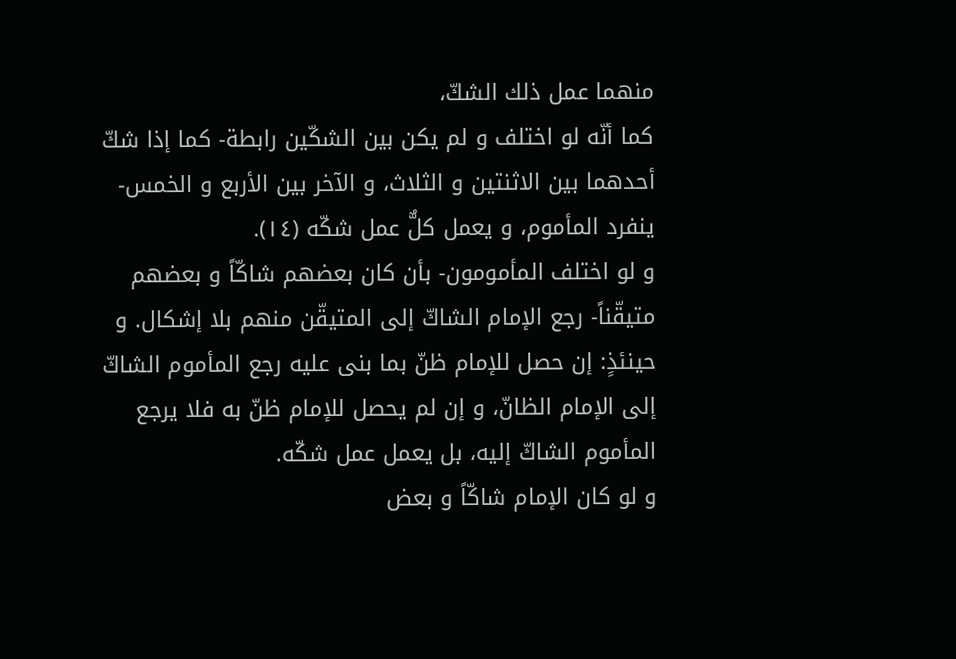منهما عمل ذلك الشكّ،
كما أنّه لو اختلف و لم يكن بين الشكّين رابطة- كما إذا شكّ أحدهما بين الاثنتين و الثلاث، و الآخر بين الأربع و الخمس- ينفرد المأموم، و يعمل كلٌّ عمل شكّه (١٤).
و لو اختلف المأمومون- بأن كان بعضهم شاكّاً و بعضهم متيقّناً- رجع الإمام الشاكّ إلى المتيقّن منهم بلا إشكال. و حينئذٍ: إن حصل للإمام ظنّ بما بنى عليه رجع المأموم الشاكّ إلى الإمام الظانّ، و إن لم يحصل للإمام ظنّ به فلا يرجع المأموم الشاكّ إليه، بل يعمل عمل شكّه.
و لو كان الإمام شاكّاً و بعض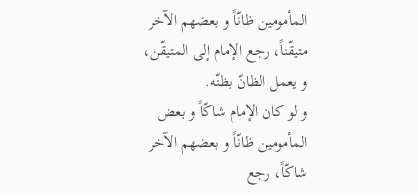المأمومين ظانّاً و بعضهم الآخر متيقّناً، رجع الإمام إلى المتيقّن، و يعمل الظانّ بظنّه.
و لو كان الإمام شاكّاً و بعض المأمومين ظانّاً و بعضهم الآخر شاكّاً، رجع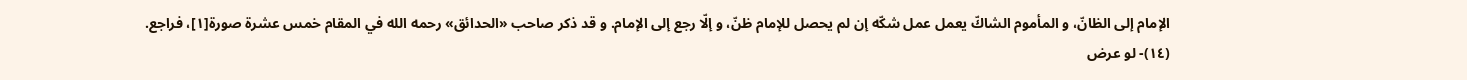الإمام إلى الظانّ، و المأموم الشاكّ يعمل عمل شكّه إن لم يحصل للإمام ظنّ، و إلّا رجع إلى الإمام. و قد ذكر صاحب «الحدائق» رحمه الله في المقام خمس عشرة صورة[١]، فراجع.
(١٤)- لو عرض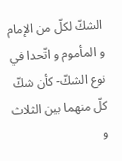الشكّ لكلّ من الإمام و المأموم و اتّحدا في نوع الشكّ- كأن شكّ كلّ منهما بين الثلاث و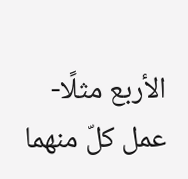الأربع مثلًا- عمل كلّ منهما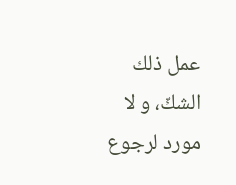عمل ذلك الشكّ، و لا مورد لرجوع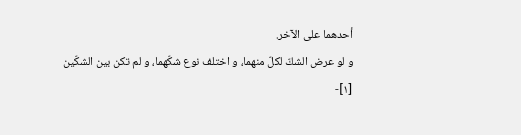أحدهما على الآخر.
و لو عرض الشكّ لكلّ منهما، و اختلف نوع شكّهما، و لم تكن بين الشكّين
[١]-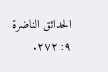الحدائق الناضرة ٩: ٢٧٢.